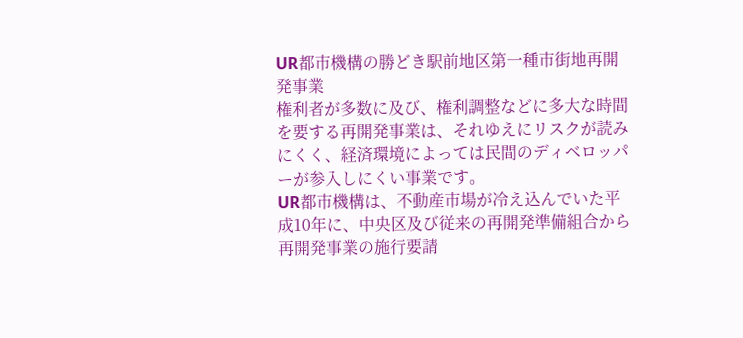UR都市機構の勝どき駅前地区第一種市街地再開発事業
権利者が多数に及び、権利調整などに多大な時間を要する再開発事業は、それゆえにリスクが読みにくく、経済環境によっては民間のディベロッパーが参入しにくい事業です。
UR都市機構は、不動産市場が冷え込んでいた平成10年に、中央区及び従来の再開発準備組合から再開発事業の施行要請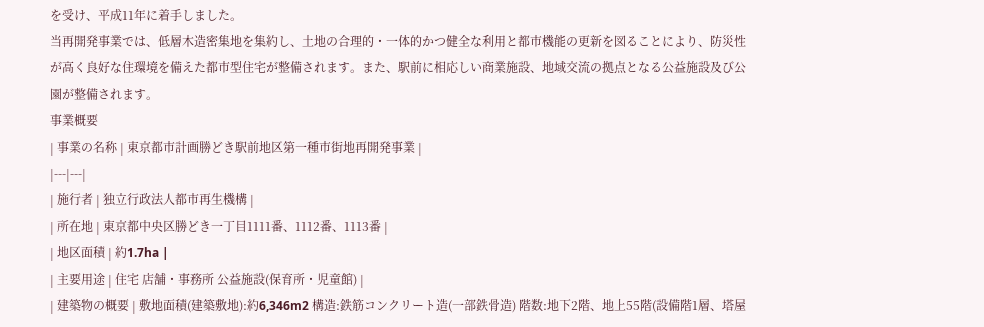を受け、平成11年に着手しました。
当再開発事業では、低層木造密集地を集約し、土地の合理的・一体的かつ健全な利用と都市機能の更新を図ることにより、防災性が高く良好な住環境を備えた都市型住宅が整備されます。また、駅前に相応しい商業施設、地域交流の拠点となる公益施設及び公園が整備されます。
事業概要
| 事業の名称 | 東京都市計画勝どき駅前地区第一種市街地再開発事業 |
|---|---|
| 施行者 | 独立行政法人都市再生機構 |
| 所在地 | 東京都中央区勝どき一丁目1111番、1112番、1113番 |
| 地区面積 | 約1.7ha |
| 主要用途 | 住宅 店舗・事務所 公益施設(保育所・児童館) |
| 建築物の概要 | 敷地面積(建築敷地):約6,346m2 構造:鉄筋コンクリート造(一部鉄骨造) 階数:地下2階、地上55階(設備階1層、塔屋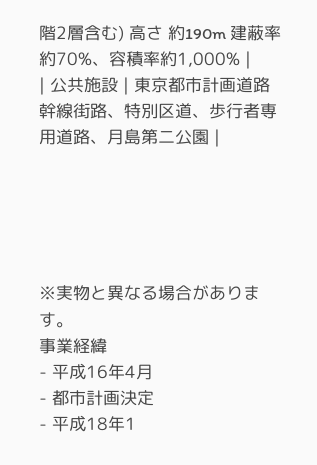階2層含む) 高さ 約190m 建蔽率約70%、容積率約1,000% |
| 公共施設 | 東京都市計画道路幹線街路、特別区道、歩行者専用道路、月島第二公園 |





※実物と異なる場合があります。
事業経緯
- 平成16年4月
- 都市計画決定
- 平成18年1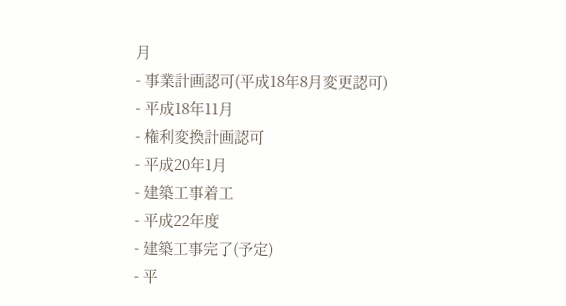月
- 事業計画認可(平成18年8月変更認可)
- 平成18年11月
- 権利変換計画認可
- 平成20年1月
- 建築工事着工
- 平成22年度
- 建築工事完了(予定)
- 平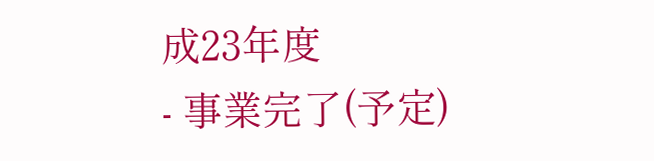成23年度
- 事業完了(予定)